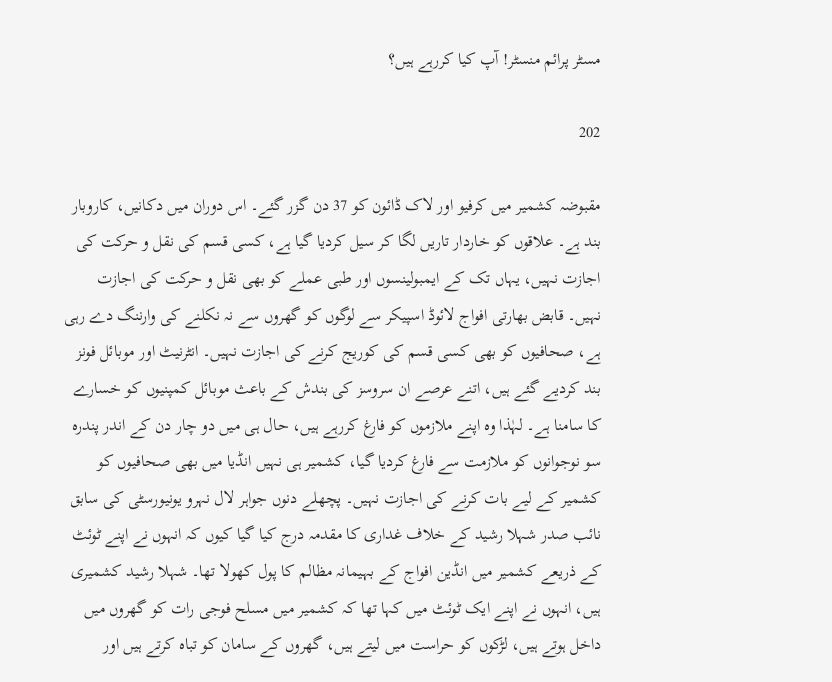مسٹر پرائم منسٹر! آپ کیا کررہے ہیں؟

202

مقبوضہ کشمیر میں کرفیو اور لاک ڈائون کو 37 دن گزر گئے۔ اس دوران میں دکانیں، کاروبار بند ہے۔ علاقوں کو خاردار تاریں لگا کر سیل کردیا گیا ہے، کسی قسم کی نقل و حرکت کی اجازت نہیں، یہاں تک کے ایمبولینسوں اور طبی عملے کو بھی نقل و حرکت کی اجازت نہیں۔ قابض بھارتی افواج لائوڈ اسپیکر سے لوگوں کو گھروں سے نہ نکلنے کی وارننگ دے رہی ہے، صحافیوں کو بھی کسی قسم کی کوریج کرنے کی اجازت نہیں۔ انٹرنیٹ اور موبائل فونز بند کردیے گئے ہیں، اتنے عرصے ان سروسز کی بندش کے باعث موبائل کمپنیوں کو خسارے کا سامنا ہے۔ لہٰذا وہ اپنے ملازموں کو فارغ کررہے ہیں، حال ہی میں دو چار دن کے اندر پندرہ سو نوجوانوں کو ملازمت سے فارغ کردیا گیا، کشمیر ہی نہیں انڈیا میں بھی صحافیوں کو کشمیر کے لیے بات کرنے کی اجازت نہیں۔ پچھلے دنوں جواہر لال نہرو یونیورسٹی کی سابق نائب صدر شہلا رشید کے خلاف غداری کا مقدمہ درج کیا گیا کیوں کہ انہوں نے اپنے ٹوئٹ کے ذریعے کشمیر میں انڈین افواج کے بہیمانہ مظالم کا پول کھولا تھا۔ شہلا رشید کشمیری ہیں، انہوں نے اپنے ایک ٹوئٹ میں کہا تھا کہ کشمیر میں مسلح فوجی رات کو گھروں میں داخل ہوتے ہیں، لڑکوں کو حراست میں لیتے ہیں، گھروں کے سامان کو تباہ کرتے ہیں اور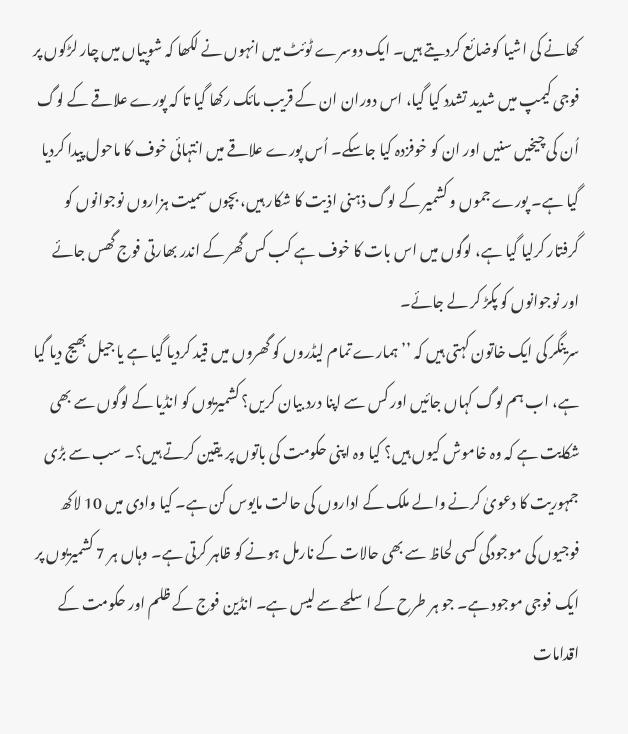کھانے کی اشیا کوضائع کردیتے ہیں۔ ایک دوسرے ٹوئٹ میں انہوں نے لکھا کہ شوپیاں میں چار لڑکوں پر فوجی کیمپ میں شدید تشدد کیا گیا، اس دوران ان کے قریب مائک رکھا گیا تا کہ پورے علاقے کے لوگ اُن کی چیخیں سنیں اور ان کو خوفزدہ کیا جاسکے۔ اُس پورے علاقے میں انتہائی خوف کا ماحول پیدا کردیا گیا ہے۔ پورے جموں و کشمیر کے لوگ ذہنی اذیت کا شکار ہیں، بچوں سمیت ہزاروں نوجوانوں کو گرفتار کرلیا گیا ہے، لوگوں میں اس بات کا خوف ہے کب کس گھر کے اندر بھارتی فوج گھس جائے اور نوجوانوں کو پکڑ کر لے جائے۔
سرینگر کی ایک خاتون کہتی ہیں کہ ’’ہمارے تمام لیڈروں کو گھروں میں قید کردیا گیا ہے یا جیل بھیج دیا گیا ہے، اب ہم لوگ کہاں جائیں اور کس سے اپنا درد بیان کریں؟ کشمیریوں کو انڈیا کے لوگوں سے بھی شکایت ہے کہ وہ خاموش کیوں ہیں؟ کیا وہ اپنی حکومت کی باتوں پر یقین کرتے ہیں؟۔ سب سے بڑی جمہوریت کا دعویٰ کرنے والے ملک کے اداروں کی حالت مایوس کن ہے۔ کیا وادی میں 10 لاکھ فوجیوں کی موجودگی کسی لحاظ سے بھی حالات کے نارمل ہونے کو ظاہر کرتی ہے۔ وہاں ہر 7 کشمیریوں پر ایک فوجی موجود ہے۔ جو ہر طرح کے اسلحے سے لیس ہے۔ انڈین فوج کے ظلم اور حکومت کے اقدامات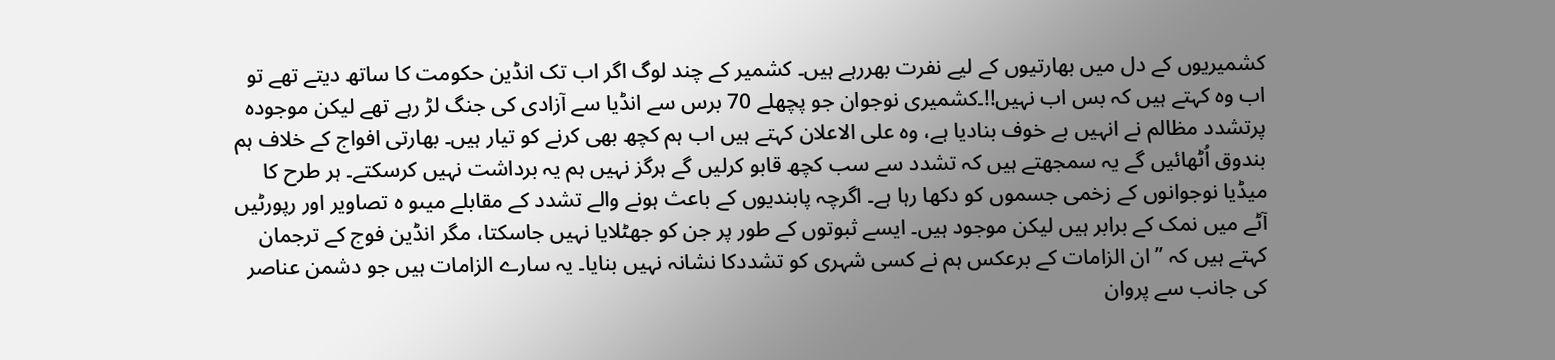کشمیریوں کے دل میں بھارتیوں کے لیے نفرت بھررہے ہیں۔ کشمیر کے چند لوگ اگر اب تک انڈین حکومت کا ساتھ دیتے تھے تو اب وہ کہتے ہیں کہ بس اب نہیں!!۔کشمیری نوجوان جو پچھلے 70 برس سے انڈیا سے آزادی کی جنگ لڑ رہے تھے لیکن موجودہ پرتشدد مظالم نے انہیں بے خوف بنادیا ہے، وہ علی الاعلان کہتے ہیں اب ہم کچھ بھی کرنے کو تیار ہیں۔ بھارتی افواج کے خلاف ہم بندوق اُٹھائیں گے یہ سمجھتے ہیں کہ تشدد سے سب کچھ قابو کرلیں گے ہرگز نہیں ہم یہ برداشت نہیں کرسکتے۔ ہر طرح کا میڈیا نوجوانوں کے زخمی جسموں کو دکھا رہا ہے۔ اگرچہ پابندیوں کے باعث ہونے والے تشدد کے مقابلے میںو ہ تصاویر اور رپورٹیں آٹے میں نمک کے برابر ہیں لیکن موجود ہیں۔ ایسے ثبوتوں کے طور پر جن کو جھٹلایا نہیں جاسکتا، مگر انڈین فوج کے ترجمان کہتے ہیں کہ ’’ان الزامات کے برعکس ہم نے کسی شہری کو تشددکا نشانہ نہیں بنایا۔ یہ سارے الزامات ہیں جو دشمن عناصر کی جانب سے پروان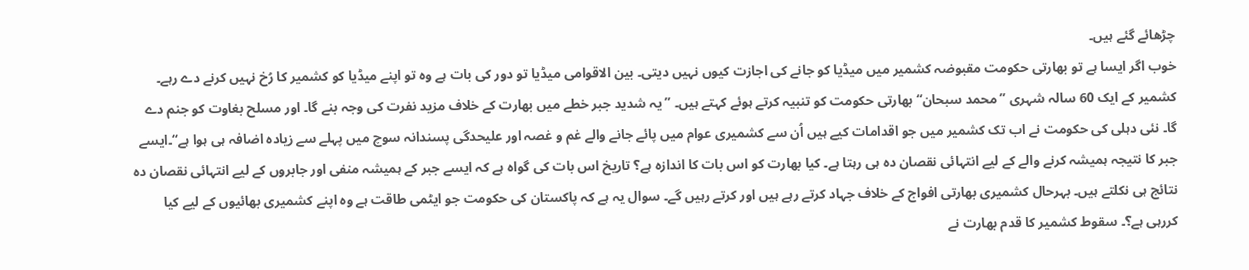چڑھائے گئے ہیں۔
خوب اگر ایسا ہے تو بھارتی حکومت مقبوضہ کشمیر میں میڈیا کو جانے کی اجازت کیوں نہیں دیتی۔ بین الاقوامی میڈیا تو دور کی بات ہے وہ تو اپنے میڈیا کو کشمیر کا رُخ نہیں کرنے دے رہے۔ کشمیر کے ایک 60 سالہ شہری ’’محمد سبحان‘‘ بھارتی حکومت کو تنبیہ کرتے ہوئے کہتے ہیں۔ ’’یہ شدید جبر خطے میں بھارت کے خلاف مزید نفرت کی وجہ بنے گا۔ اور مسلح بغاوت کو جنم دے گا۔ نئی دہلی کی حکومت نے اب تک کشمیر میں جو اقدامات کیے ہیں اُن سے کشمیری عوام میں پائے جانے والے غم و غصہ اور علیحدگی پسندانہ سوچ میں پہلے سے زیادہ اضافہ ہی ہوا ہے‘‘۔ایسے جبر کا نتیجہ ہمیشہ کرنے والے کے لیے انتہائی نقصان دہ ہی رہتا ہے۔ کیا بھارت کو اس بات کا اندازہ ہے؟ تاریخ اس بات کی گواہ ہے کہ ایسے جبر کے ہمیشہ منفی اور جابروں کے لیے انتہائی نقصان دہ نتائج ہی نکلتے ہیں۔ بہرحال کشمیری بھارتی افواج کے خلاف جہاد کرتے رہے ہیں اور کرتے رہیں گے۔ سوال یہ ہے کہ پاکستان کی حکومت جو ایٹمی طاقت ہے وہ اپنے کشمیری بھائیوں کے لیے کیا کررہی ہے؟۔ سقوط کشمیر کا قدم بھارت نے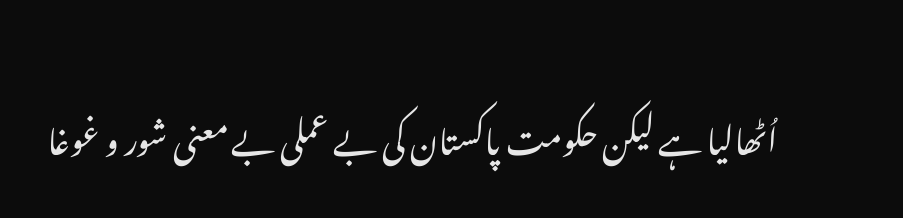اُٹھالیا ہے لیکن حکومت پاکستان کی بے عملی بے معنی شور و غوغا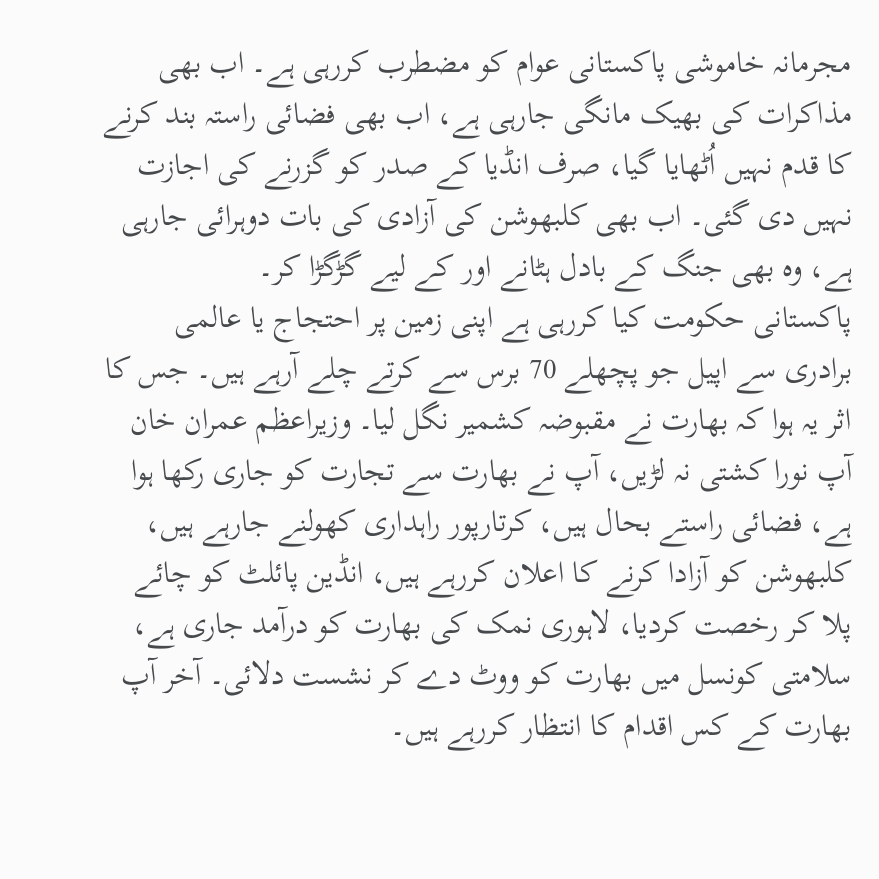مجرمانہ خاموشی پاکستانی عوام کو مضطرب کررہی ہے۔ اب بھی مذاکرات کی بھیک مانگی جارہی ہے، اب بھی فضائی راستہ بند کرنے کا قدم نہیں اُٹھایا گیا، صرف انڈیا کے صدر کو گزرنے کی اجازت نہیں دی گئی۔ اب بھی کلبھوشن کی آزادی کی بات دوہرائی جارہی ہے، وہ بھی جنگ کے بادل ہٹانے اور کے لیے گڑگڑا کر۔
پاکستانی حکومت کیا کررہی ہے اپنی زمین پر احتجاج یا عالمی برادری سے اپیل جو پچھلے 70 برس سے کرتے چلے آرہے ہیں۔ جس کا اثر یہ ہوا کہ بھارت نے مقبوضہ کشمیر نگل لیا۔ وزیراعظم عمران خان آپ نورا کشتی نہ لڑیں، آپ نے بھارت سے تجارت کو جاری رکھا ہوا ہے، فضائی راستے بحال ہیں، کرتارپور راہداری کھولنے جارہے ہیں، کلبھوشن کو آزادا کرنے کا اعلان کررہے ہیں، انڈین پائلٹ کو چائے پلا کر رخصت کردیا، لاہوری نمک کی بھارت کو درآمد جاری ہے، سلامتی کونسل میں بھارت کو ووٹ دے کر نشست دلائی۔ آخر آپ بھارت کے کس اقدام کا انتظار کررہے ہیں۔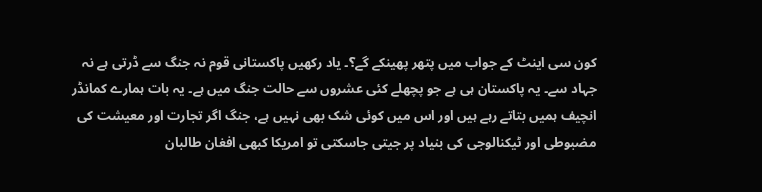کون سی اینٹ کے جواب میں پتھر پھینکے گے؟۔ یاد رکھیں پاکستانی قوم نہ جنگ سے ڈرتی ہے نہ جہاد سے۔ یہ پاکستان ہی ہے جو پچھلے کئی عشروں سے حالت جنگ میں ہے۔ یہ بات ہمارے کمانڈر انچیف ہمیں بتاتے رہے ہیں اور اس میں کوئی شک بھی نہیں ہے، جنگ اگر تجارت اور معیشت کی مضبوطی اور ٹیکنالوجی کی بنیاد پر جیتی جاسکتی تو امریکا کبھی افغان طالبان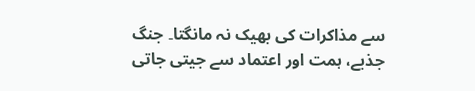سے مذاکرات کی بھیک نہ مانگتا۔ جنگ جذبے، ہمت اور اعتماد سے جیتی جاتی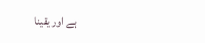ہے اور یقینا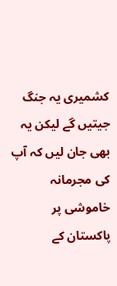کشمیری یہ جنگ جیتیں گے لیکن یہ بھی جان لیں کہ آپ کی مجرمانہ خاموشی پر پاکستان کے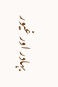بہادر اور غیور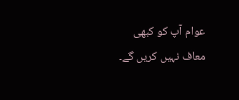عوام آپ کو کبھی معاف نہیں کریں گے۔